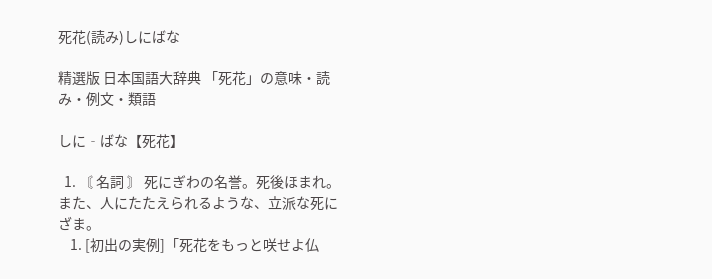死花(読み)しにばな

精選版 日本国語大辞典 「死花」の意味・読み・例文・類語

しに‐ばな【死花】

  1. 〘 名詞 〙 死にぎわの名誉。死後ほまれ。また、人にたたえられるような、立派な死にざま。
    1. [初出の実例]「死花をもっと咲せよ仏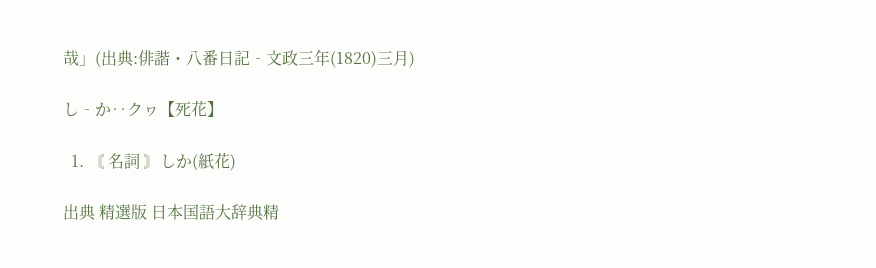哉」(出典:俳諧・八番日記‐文政三年(1820)三月)

し‐か‥クヮ【死花】

  1. 〘 名詞 〙しか(紙花)

出典 精選版 日本国語大辞典精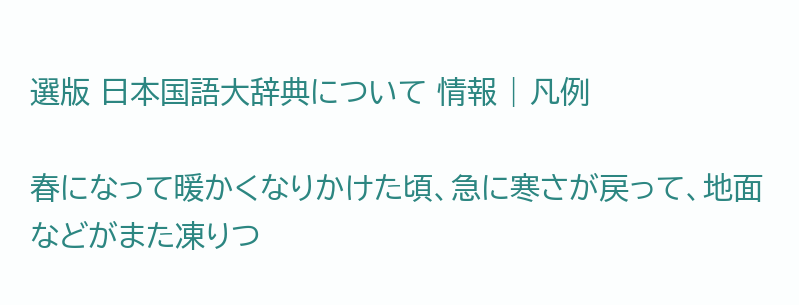選版 日本国語大辞典について 情報 | 凡例

春になって暖かくなりかけた頃、急に寒さが戻って、地面などがまた凍りつ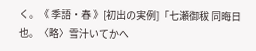く。《 季語・春 》[初出の実例]「七瀬御秡 同晦日也。〈略〉雪汁いてかへ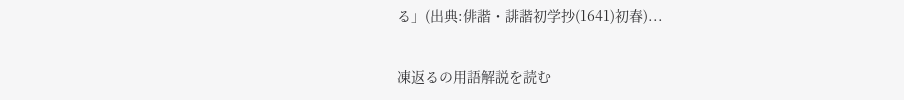る」(出典:俳諧・誹諧初学抄(1641)初春)...

凍返るの用語解説を読む